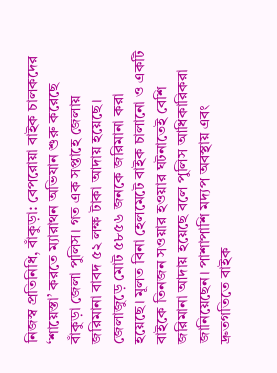নিজস্ব প্রতিনিধি, বাঁকুড়া: বেপরোয়া বাইক চালকদের ‘শায়েস্তা’ করতে ম্যারাথন অভিযান শুরু করেছে বাঁকুড়া জেলা পুলিস। গত এক সপ্তাহে জেলায় জরিমানা বাবদ ৫২ লক্ষ টাকা আদায় হয়েছে। জেলাজুড়ে মোট ৫৮৫৬ জনকে জরিমানা করা হয়েছে। মূলত বিনা হেলমেটে বাইক চালানো ও একটি বাইকে তিনজন সওয়ার হওয়ার ঘটনাতেই বেশি জরিমানা আদায় হয়েছে বলে পুলিস আধিকারিকরা জানিয়েছেন। পাশাপাশি মদ্যপ অবস্থায় এবং দ্রুতগতিতে বাইক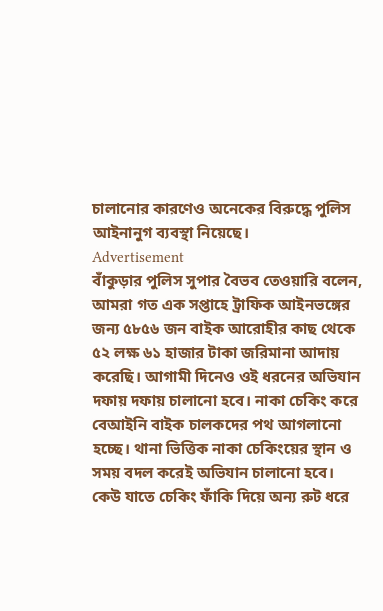চালানোর কারণেও অনেকের বিরুদ্ধে পুলিস আইনানুগ ব্যবস্থা নিয়েছে।
Advertisement
বাঁকুড়ার পুলিস সুপার বৈভব তেওয়ারি বলেন, আমরা গত এক সপ্তাহে ট্রাফিক আইনভঙ্গের জন্য ৫৮৫৬ জন বাইক আরোহীর কাছ থেকে ৫২ লক্ষ ৬১ হাজার টাকা জরিমানা আদায় করেছি। আগামী দিনেও ওই ধরনের অভিযান দফায় দফায় চালানো হবে। নাকা চেকিং করে বেআইনি বাইক চালকদের পথ আগলানো হচ্ছে। থানা ভিত্তিক নাকা চেকিংয়ের স্থান ও সময় বদল করেই অভিযান চালানো হবে। কেউ যাতে চেকিং ফাঁকি দিয়ে অন্য রুট ধরে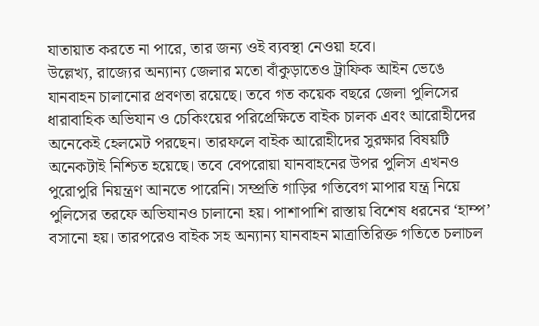যাতায়াত করতে না পারে, তার জন্য ওই ব্যবস্থা নেওয়া হবে।
উল্লেখ্য, রাজ্যের অন্যান্য জেলার মতো বাঁকুড়াতেও ট্রাফিক আইন ভেঙে যানবাহন চালানোর প্রবণতা রয়েছে। তবে গত কয়েক বছরে জেলা পুলিসের ধারাবাহিক অভিযান ও চেকিংয়ের পরিপ্রেক্ষিতে বাইক চালক এবং আরোহীদের অনেকেই হেলমেট পরছেন। তারফলে বাইক আরোহীদের সুরক্ষার বিষয়টি অনেকটাই নিশ্চিত হয়েছে। তবে বেপরোয়া যানবাহনের উপর পুলিস এখনও পুরোপুরি নিয়ন্ত্রণ আনতে পারেনি। সম্প্রতি গাড়ির গতিবেগ মাপার যন্ত্র নিয়ে পুলিসের তরফে অভিযানও চালানো হয়। পাশাপাশি রাস্তায় বিশেষ ধরনের ‘হাম্প’ বসানো হয়। তারপরেও বাইক সহ অন্যান্য যানবাহন মাত্রাতিরিক্ত গতিতে চলাচল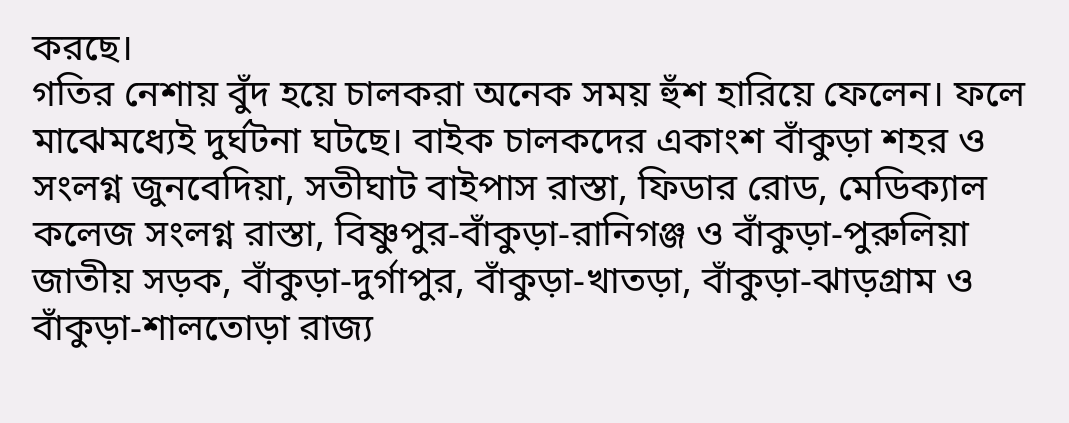করছে।
গতির নেশায় বুঁদ হয়ে চালকরা অনেক সময় হুঁশ হারিয়ে ফেলেন। ফলে মাঝেমধ্যেই দুর্ঘটনা ঘটছে। বাইক চালকদের একাংশ বাঁকুড়া শহর ও সংলগ্ন জুনবেদিয়া, সতীঘাট বাইপাস রাস্তা, ফিডার রোড, মেডিক্যাল কলেজ সংলগ্ন রাস্তা, বিষ্ণুপুর-বাঁকুড়া-রানিগঞ্জ ও বাঁকুড়া-পুরুলিয়া জাতীয় সড়ক, বাঁকুড়া-দুর্গাপুর, বাঁকুড়া-খাতড়া, বাঁকুড়া-ঝাড়গ্রাম ও বাঁকুড়া-শালতোড়া রাজ্য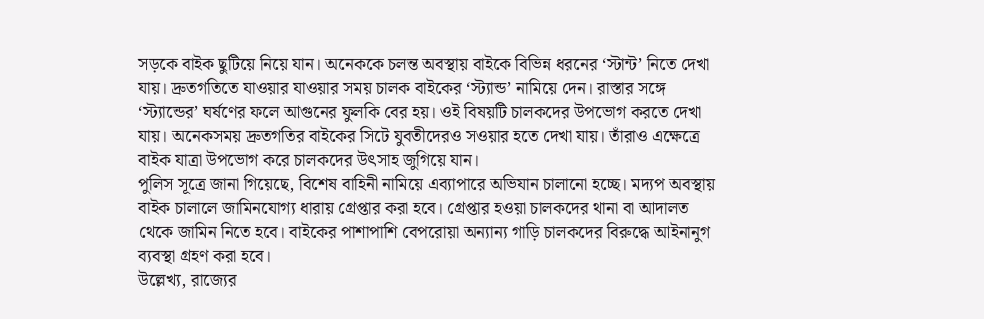সড়কে বাইক ছুটিয়ে নিয়ে যান। অনেককে চলন্ত অবস্থায় বাইকে বিভিন্ন ধরনের ‘স্টান্ট’ নিতে দেখা যায়। দ্রুতগতিতে যাওয়ার যাওয়ার সময় চালক বাইকের ‘স্ট্যান্ড’ নামিয়ে দেন। রাস্তার সঙ্গে ‘স্ট্যান্ডের’ ঘর্ষণের ফলে আগুনের ফুলকি বের হয়। ওই বিষয়টি চালকদের উপভোগ করতে দেখা যায়। অনেকসময় দ্রুতগতির বাইকের সিটে যুবতীদেরও সওয়ার হতে দেখা যায়। তাঁরাও এক্ষেত্রে বাইক যাত্রা উপভোগ করে চালকদের উৎসাহ জুগিয়ে যান।
পুলিস সূত্রে জানা গিয়েছে, বিশেষ বাহিনী নামিয়ে এব্যাপারে অভিযান চালানো হচ্ছে। মদ্যপ অবস্থায় বাইক চালালে জামিনযোগ্য ধারায় গ্রেপ্তার করা হবে। গ্রেপ্তার হওয়া চালকদের থানা বা আদালত থেকে জামিন নিতে হবে। বাইকের পাশাপাশি বেপরোয়া অন্যান্য গাড়ি চালকদের বিরুদ্ধে আইনানুগ ব্যবস্থা গ্রহণ করা হবে।
উল্লেখ্য, রাজ্যের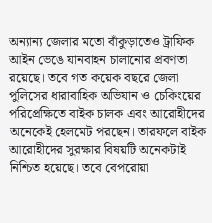অন্যান্য জেলার মতো বাঁকুড়াতেও ট্রাফিক আইন ভেঙে যানবাহন চালানোর প্রবণতা রয়েছে। তবে গত কয়েক বছরে জেলা পুলিসের ধারাবাহিক অভিযান ও চেকিংয়ের পরিপ্রেক্ষিতে বাইক চালক এবং আরোহীদের অনেকেই হেলমেট পরছেন। তারফলে বাইক আরোহীদের সুরক্ষার বিষয়টি অনেকটাই নিশ্চিত হয়েছে। তবে বেপরোয়া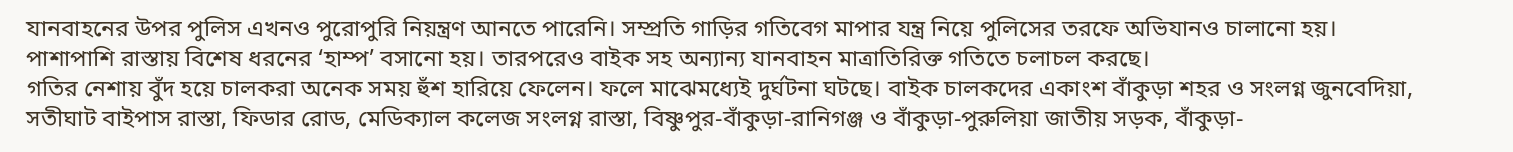যানবাহনের উপর পুলিস এখনও পুরোপুরি নিয়ন্ত্রণ আনতে পারেনি। সম্প্রতি গাড়ির গতিবেগ মাপার যন্ত্র নিয়ে পুলিসের তরফে অভিযানও চালানো হয়। পাশাপাশি রাস্তায় বিশেষ ধরনের ‘হাম্প’ বসানো হয়। তারপরেও বাইক সহ অন্যান্য যানবাহন মাত্রাতিরিক্ত গতিতে চলাচল করছে।
গতির নেশায় বুঁদ হয়ে চালকরা অনেক সময় হুঁশ হারিয়ে ফেলেন। ফলে মাঝেমধ্যেই দুর্ঘটনা ঘটছে। বাইক চালকদের একাংশ বাঁকুড়া শহর ও সংলগ্ন জুনবেদিয়া, সতীঘাট বাইপাস রাস্তা, ফিডার রোড, মেডিক্যাল কলেজ সংলগ্ন রাস্তা, বিষ্ণুপুর-বাঁকুড়া-রানিগঞ্জ ও বাঁকুড়া-পুরুলিয়া জাতীয় সড়ক, বাঁকুড়া-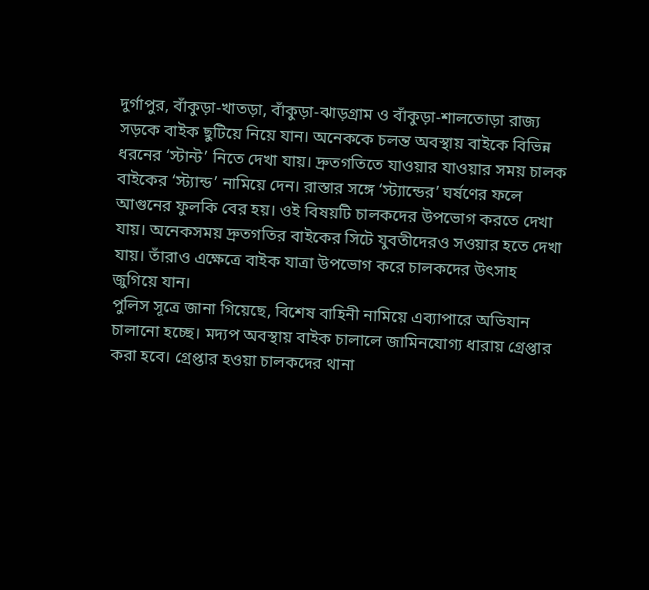দুর্গাপুর, বাঁকুড়া-খাতড়া, বাঁকুড়া-ঝাড়গ্রাম ও বাঁকুড়া-শালতোড়া রাজ্য সড়কে বাইক ছুটিয়ে নিয়ে যান। অনেককে চলন্ত অবস্থায় বাইকে বিভিন্ন ধরনের ‘স্টান্ট’ নিতে দেখা যায়। দ্রুতগতিতে যাওয়ার যাওয়ার সময় চালক বাইকের ‘স্ট্যান্ড’ নামিয়ে দেন। রাস্তার সঙ্গে ‘স্ট্যান্ডের’ ঘর্ষণের ফলে আগুনের ফুলকি বের হয়। ওই বিষয়টি চালকদের উপভোগ করতে দেখা যায়। অনেকসময় দ্রুতগতির বাইকের সিটে যুবতীদেরও সওয়ার হতে দেখা যায়। তাঁরাও এক্ষেত্রে বাইক যাত্রা উপভোগ করে চালকদের উৎসাহ জুগিয়ে যান।
পুলিস সূত্রে জানা গিয়েছে, বিশেষ বাহিনী নামিয়ে এব্যাপারে অভিযান চালানো হচ্ছে। মদ্যপ অবস্থায় বাইক চালালে জামিনযোগ্য ধারায় গ্রেপ্তার করা হবে। গ্রেপ্তার হওয়া চালকদের থানা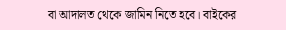বা আদালত থেকে জামিন নিতে হবে। বাইকের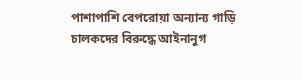পাশাপাশি বেপরোয়া অন্যান্য গাড়ি চালকদের বিরুদ্ধে আইনানুগ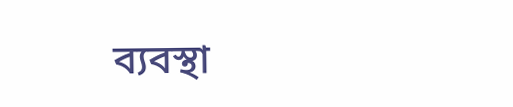ব্যবস্থা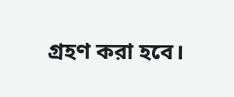গ্রহণ করা হবে।